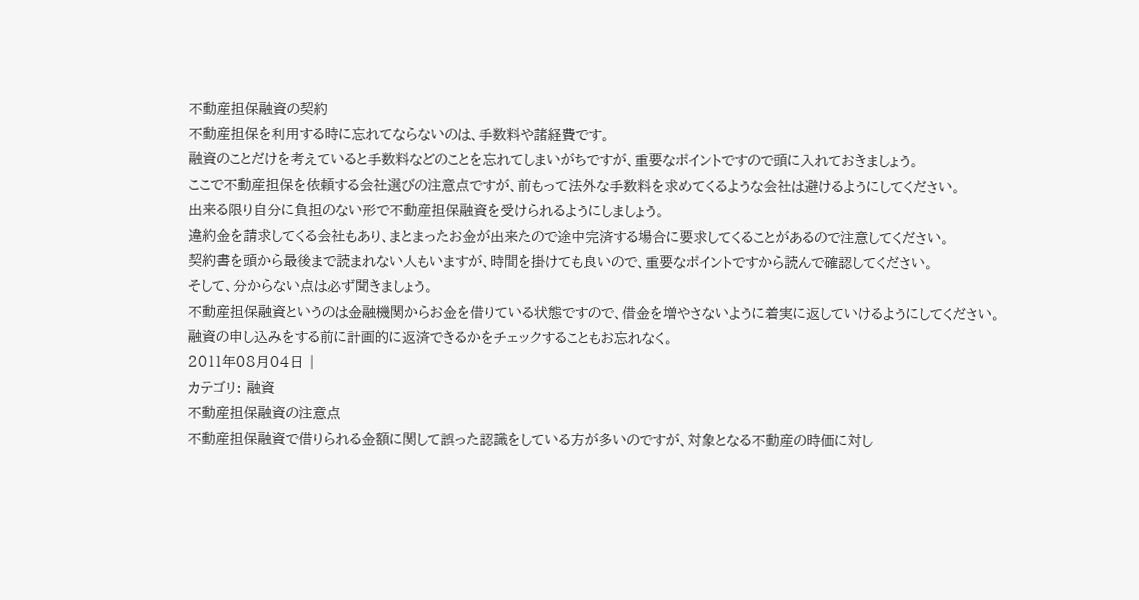不動産担保融資の契約
不動産担保を利用する時に忘れてならないのは、手数料や諸経費です。
融資のことだけを考えていると手数料などのことを忘れてしまいがちですが、重要なポイントですので頭に入れておきましょう。
ここで不動産担保を依頼する会社選びの注意点ですが、前もって法外な手数料を求めてくるような会社は避けるようにしてください。
出来る限り自分に負担のない形で不動産担保融資を受けられるようにしましょう。
違約金を請求してくる会社もあり、まとまったお金が出来たので途中完済する場合に要求してくることがあるので注意してください。
契約書を頭から最後まで読まれない人もいますが、時間を掛けても良いので、重要なポイントですから読んで確認してください。
そして、分からない点は必ず聞きましょう。
不動産担保融資というのは金融機関からお金を借りている状態ですので、借金を増やさないように着実に返していけるようにしてください。
融資の申し込みをする前に計画的に返済できるかをチェックすることもお忘れなく。
2011年08月04日 |
カテゴリ: 融資
不動産担保融資の注意点
不動産担保融資で借りられる金額に関して誤った認識をしている方が多いのですが、対象となる不動産の時価に対し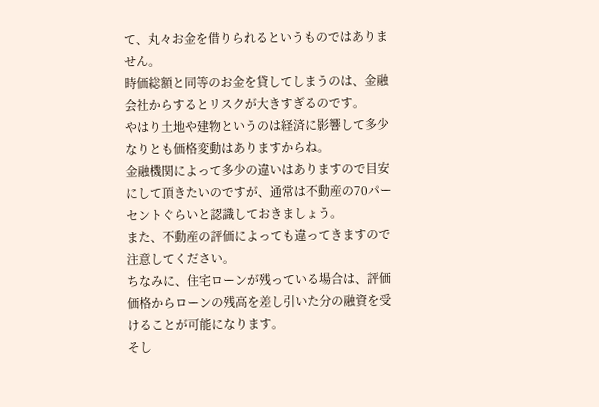て、丸々お金を借りられるというものではありません。
時価総額と同等のお金を貸してしまうのは、金融会社からするとリスクが大きすぎるのです。
やはり土地や建物というのは経済に影響して多少なりとも価格変動はありますからね。
金融機関によって多少の違いはありますので目安にして頂きたいのですが、通常は不動産の70パーセントぐらいと認識しておきましょう。
また、不動産の評価によっても違ってきますので注意してください。
ちなみに、住宅ローンが残っている場合は、評価価格からローンの残高を差し引いた分の融資を受けることが可能になります。
そし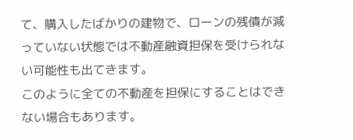て、購入したばかりの建物で、ローンの残債が減っていない状態では不動産融資担保を受けられない可能性も出てきます。
このように全ての不動産を担保にすることはできない場合もあります。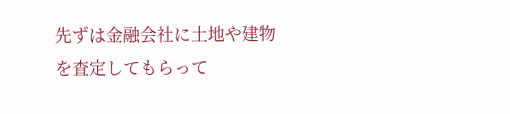先ずは金融会社に土地や建物を査定してもらって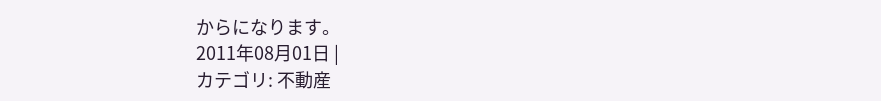からになります。
2011年08月01日 |
カテゴリ: 不動産